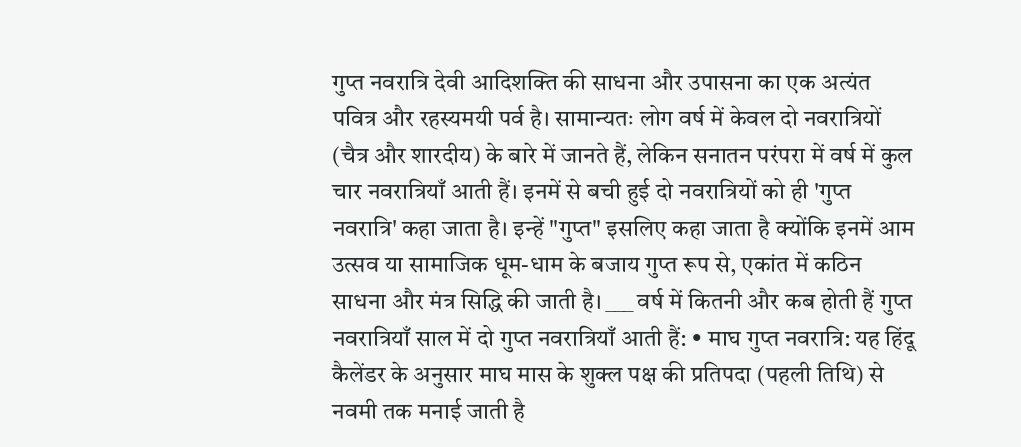गुप्त नवरात्रि देवी आदिशक्ति की साधना और उपासना का एक अत्यंत पवित्र और रहस्यमयी पर्व है। सामान्यतः लोग वर्ष में केवल दो नवरात्रियों (चैत्र और शारदीय) के बारे में जानते हैं, लेकिन सनातन परंपरा में वर्ष में कुल चार नवरात्रियाँ आती हैं। इनमें से बची हुई दो नवरात्रियों को ही 'गुप्त नवरात्रि' कहा जाता है। इन्हें "गुप्त" इसलिए कहा जाता है क्योंकि इनमें आम उत्सव या सामाजिक धूम-धाम के बजाय गुप्त रूप से, एकांत में कठिन साधना और मंत्र सिद्धि की जाती है। ___ वर्ष में कितनी और कब होती हैं गुप्त नवरात्रियाँ साल में दो गुप्त नवरात्रियाँ आती हैं: • माघ गुप्त नवरात्रि: यह हिंदू कैलेंडर के अनुसार माघ मास के शुक्ल पक्ष की प्रतिपदा (पहली तिथि) से नवमी तक मनाई जाती है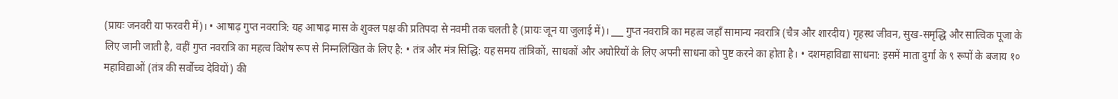(प्रायः जनवरी या फरवरी में)। • आषाढ़ गुप्त नवरात्रि: यह आषाढ़ मास के शुक्ल पक्ष की प्रतिपदा से नवमी तक चलती है (प्रायः जून या जुलाई में)। ___ गुप्त नवरात्रि का महत्व जहाँ सामान्य नवरात्रि (चैत्र और शारदीय) गृहस्थ जीवन, सुख-समृद्धि और सात्विक पूजा के लिए जानी जाती है, वहीं गुप्त नवरात्रि का महत्व विशेष रूप से निम्नलिखित के लिए है: • तंत्र और मंत्र सिद्धि: यह समय तांत्रिकों, साधकों और अघोरियों के लिए अपनी साधना को पुष्ट करने का होता है। • दशमहाविद्या साधना: इसमें माता दुर्गा के ९ रूपों के बजाय १० महाविद्याओं (तंत्र की सर्वोच्च देवियों) की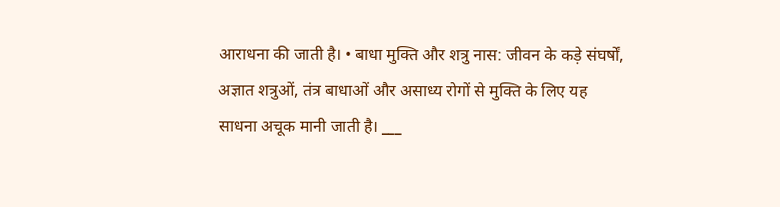आराधना की जाती है। • बाधा मुक्ति और शत्रु नास: जीवन के कड़े संघर्षों, अज्ञात शत्रुओं, तंत्र बाधाओं और असाध्य रोगों से मुक्ति के लिए यह साधना अचूक मानी जाती है। ___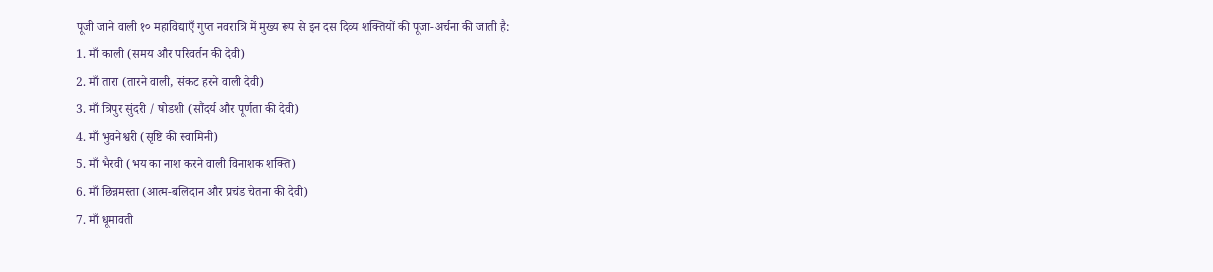पूजी जाने वाली १० महाविद्याएँ गुप्त नवरात्रि में मुख्य रूप से इन दस दिव्य शक्तियों की पूजा-अर्चना की जाती है:
1. माँ काली (समय और परिवर्तन की देवी)
2. माँ तारा (तारने वाली, संकट हरने वाली देवी)
3. माँ त्रिपुर सुंदरी / षोडशी (सौंदर्य और पूर्णता की देवी)
4. माँ भुवनेश्वरी (सृष्टि की स्वामिनी)
5. माँ भैरवी (भय का नाश करने वाली विनाशक शक्ति)
6. माँ छिन्नमस्ता (आत्म-बलिदान और प्रचंड चेतना की देवी)
7. माँ धूमावती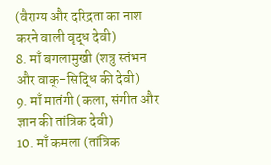(वैराग्य और दरिद्रता का नाश करने वाली वृद्ध देवी)
8. माँ बगलामुखी (शत्रु स्तंभन और वाक्-सिद्धि की देवी)
9. माँ मातंगी (कला, संगीत और ज्ञान की तांत्रिक देवी)
10. माँ कमला (तांत्रिक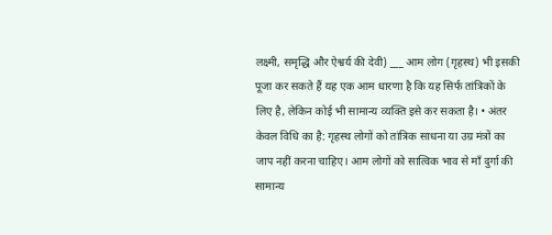लक्ष्मी, समृद्धि और ऐश्वर्य की देवी) ___ आम लोग (गृहस्थ) भी इसकी पूजा कर सकते हैं यह एक आम धारणा है कि यह सिर्फ तांत्रिकों के लिए है, लेकिन कोई भी सामान्य व्यक्ति इसे कर सकता है। • अंतर केवल विधि का है: गृहस्थ लोगों को तांत्रिक साधना या उग्र मंत्रों का जाप नहीं करना चाहिए। आम लोगों को सात्विक भाव से माँ दुर्गा की सामान्य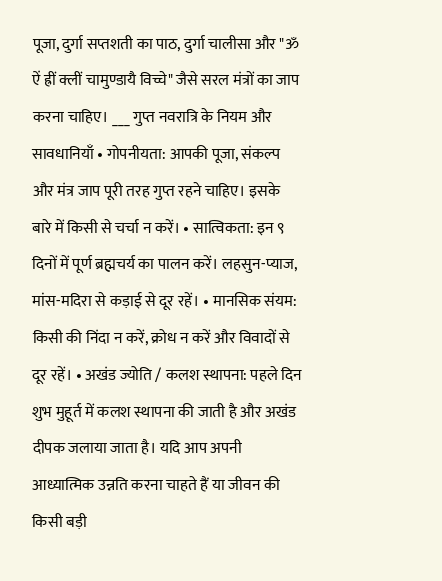पूजा, दुर्गा सप्तशती का पाठ, दुर्गा चालीसा और "ॐ ऐं ह्रीं क्लीं चामुण्डायै विच्चे" जैसे सरल मंत्रों का जाप करना चाहिए। ___ गुप्त नवरात्रि के नियम और सावधानियाँ • गोपनीयता: आपकी पूजा, संकल्प और मंत्र जाप पूरी तरह गुप्त रहने चाहिए। इसके बारे में किसी से चर्चा न करें। • सात्विकता: इन ९ दिनों में पूर्ण ब्रह्मचर्य का पालन करें। लहसुन-प्याज, मांस-मदिरा से कड़ाई से दूर रहें। • मानसिक संयम: किसी की निंदा न करें, क्रोध न करें और विवादों से दूर रहें। • अखंड ज्योति / कलश स्थापना: पहले दिन शुभ मुहूर्त में कलश स्थापना की जाती है और अखंड दीपक जलाया जाता है। यदि आप अपनी आध्यात्मिक उन्नति करना चाहते हैं या जीवन की किसी बड़ी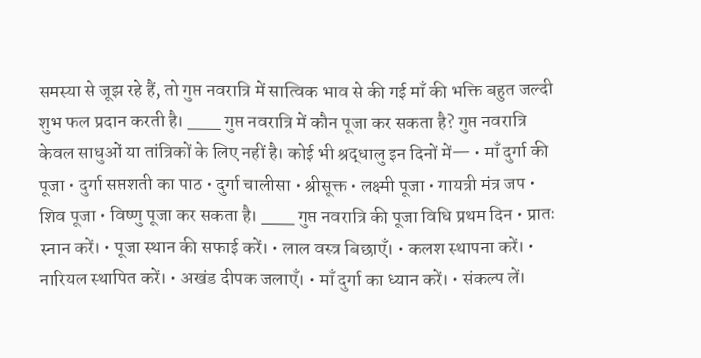समस्या से जूझ रहे हैं, तो गुप्त नवरात्रि में सात्विक भाव से की गई माँ की भक्ति बहुत जल्दी शुभ फल प्रदान करती है। ___ गुप्त नवरात्रि में कौन पूजा कर सकता है? गुप्त नवरात्रि केवल साधुओं या तांत्रिकों के लिए नहीं है। कोई भी श्रद्धालु इन दिनों में— • माँ दुर्गा की पूजा • दुर्गा सप्तशती का पाठ • दुर्गा चालीसा • श्रीसूक्त • लक्ष्मी पूजा • गायत्री मंत्र जप • शिव पूजा • विष्णु पूजा कर सकता है। ___ गुप्त नवरात्रि की पूजा विधि प्रथम दिन • प्रातः स्नान करें। • पूजा स्थान की सफाई करें। • लाल वस्त्र बिछाएँ। • कलश स्थापना करें। • नारियल स्थापित करें। • अखंड दीपक जलाएँ। • माँ दुर्गा का ध्यान करें। • संकल्प लें।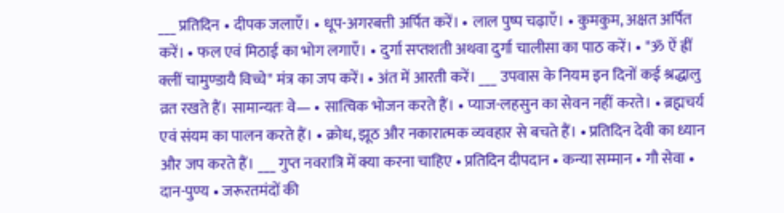___ प्रतिदिन • दीपक जलाएँ। • धूप-अगरबत्ती अर्पित करें। • लाल पुष्प चढ़ाएँ। • कुमकुम, अक्षत अर्पित करें। • फल एवं मिठाई का भोग लगाएँ। • दुर्गा सप्तशती अथवा दुर्गा चालीसा का पाठ करें। • "ॐ ऐं ह्रीं क्लीं चामुण्डायै विच्चे" मंत्र का जप करें। • अंत में आरती करें। ___ उपवास के नियम इन दिनों कई श्रद्धालु व्रत रखते हैं। सामान्यतः वे— • सात्विक भोजन करते हैं। • प्याज-लहसुन का सेवन नहीं करते। • ब्रह्मचर्य एवं संयम का पालन करते हैं। • क्रोध, झूठ और नकारात्मक व्यवहार से बचते हैं। • प्रतिदिन देवी का ध्यान और जप करते हैं। ___ गुप्त नवरात्रि में क्या करना चाहिए • प्रतिदिन दीपदान • कन्या सम्मान • गौ सेवा • दान-पुण्य • जरूरतमंदों की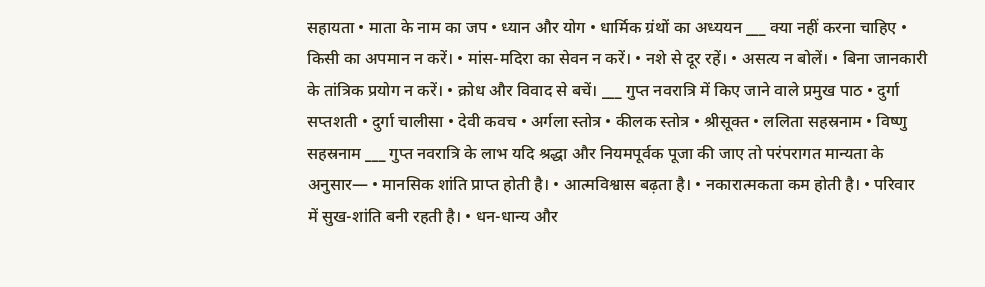सहायता • माता के नाम का जप • ध्यान और योग • धार्मिक ग्रंथों का अध्ययन ___ क्या नहीं करना चाहिए • किसी का अपमान न करें। • मांस-मदिरा का सेवन न करें। • नशे से दूर रहें। • असत्य न बोलें। • बिना जानकारी के तांत्रिक प्रयोग न करें। • क्रोध और विवाद से बचें। ___ गुप्त नवरात्रि में किए जाने वाले प्रमुख पाठ • दुर्गा सप्तशती • दुर्गा चालीसा • देवी कवच • अर्गला स्तोत्र • कीलक स्तोत्र • श्रीसूक्त • ललिता सहस्रनाम • विष्णु सहस्रनाम ___ गुप्त नवरात्रि के लाभ यदि श्रद्धा और नियमपूर्वक पूजा की जाए तो परंपरागत मान्यता के अनुसार— • मानसिक शांति प्राप्त होती है। • आत्मविश्वास बढ़ता है। • नकारात्मकता कम होती है। • परिवार में सुख-शांति बनी रहती है। • धन-धान्य और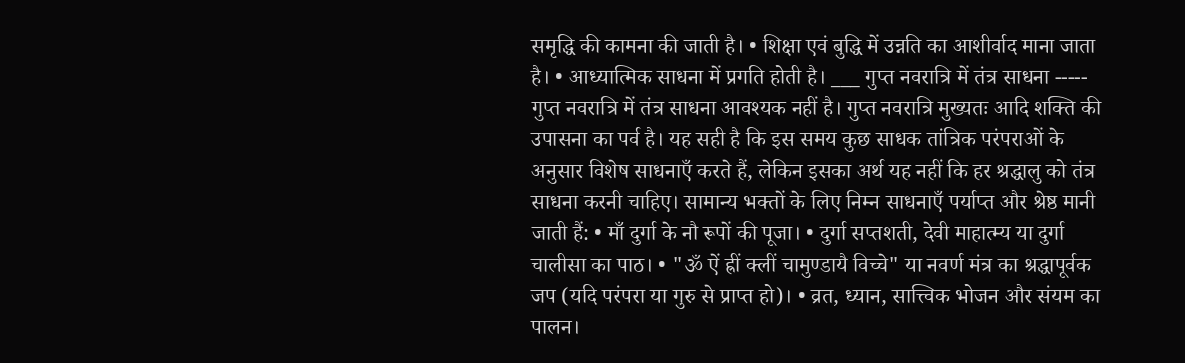समृद्धि की कामना की जाती है। • शिक्षा एवं बुद्धि में उन्नति का आशीर्वाद माना जाता है। • आध्यात्मिक साधना में प्रगति होती है। ___ गुप्त नवरात्रि में तंत्र साधना ----- गुप्त नवरात्रि में तंत्र साधना आवश्यक नहीं है। गुप्त नवरात्रि मुख्यतः आदि शक्ति की उपासना का पर्व है। यह सही है कि इस समय कुछ साधक तांत्रिक परंपराओं के अनुसार विशेष साधनाएँ करते हैं, लेकिन इसका अर्थ यह नहीं कि हर श्रद्धालु को तंत्र साधना करनी चाहिए। सामान्य भक्तों के लिए निम्न साधनाएँ पर्याप्त और श्रेष्ठ मानी जाती हैं: • माँ दुर्गा के नौ रूपों की पूजा। • दुर्गा सप्तशती, देवी माहात्म्य या दुर्गा चालीसा का पाठ। • "ॐ ऐं ह्रीं क्लीं चामुण्डायै विच्चे" या नवर्ण मंत्र का श्रद्धापूर्वक जप (यदि परंपरा या गुरु से प्राप्त हो)। • व्रत, ध्यान, सात्त्विक भोजन और संयम का पालन।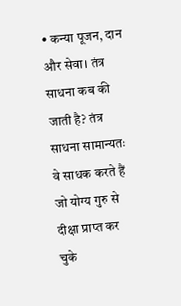• कन्या पूजन, दान और सेवा। तंत्र साधना कब की जाती है? तंत्र साधना सामान्यतः वे साधक करते हैं जो योग्य गुरु से दीक्षा प्राप्त कर चुके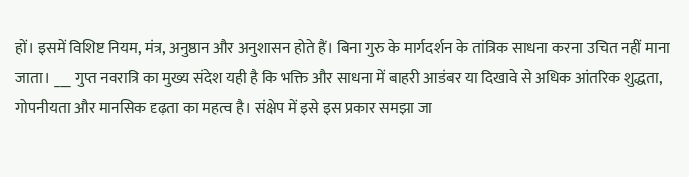हों। इसमें विशिष्ट नियम, मंत्र, अनुष्ठान और अनुशासन होते हैं। बिना गुरु के मार्गदर्शन के तांत्रिक साधना करना उचित नहीं माना जाता। ___ गुप्त नवरात्रि का मुख्य संदेश यही है कि भक्ति और साधना में बाहरी आडंबर या दिखावे से अधिक आंतरिक शुद्धता, गोपनीयता और मानसिक दृढ़ता का महत्व है। संक्षेप में इसे इस प्रकार समझा जा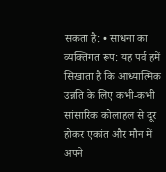सकता है: • साधना का व्यक्तिगत रूप: यह पर्व हमें सिखाता है कि आध्यात्मिक उन्नति के लिए कभी-कभी सांसारिक कोलाहल से दूर होकर एकांत और मौन में अपने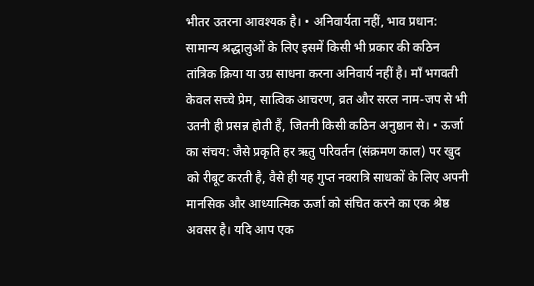भीतर उतरना आवश्यक है। • अनिवार्यता नहीं, भाव प्रधान: सामान्य श्रद्धालुओं के लिए इसमें किसी भी प्रकार की कठिन तांत्रिक क्रिया या उग्र साधना करना अनिवार्य नहीं है। माँ भगवती केवल सच्चे प्रेम, सात्विक आचरण, व्रत और सरल नाम-जप से भी उतनी ही प्रसन्न होती हैं, जितनी किसी कठिन अनुष्ठान से। • ऊर्जा का संचय: जैसे प्रकृति हर ऋतु परिवर्तन (संक्रमण काल) पर खुद को रीबूट करती है, वैसे ही यह गुप्त नवरात्रि साधकों के लिए अपनी मानसिक और आध्यात्मिक ऊर्जा को संचित करने का एक श्रेष्ठ अवसर है। यदि आप एक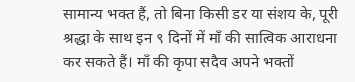सामान्य भक्त हैं, तो बिना किसी डर या संशय के, पूरी श्रद्धा के साथ इन ९ दिनों में माँ की सात्विक आराधना कर सकते हैं। माँ की कृपा सदैव अपने भक्तों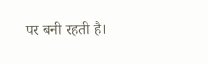पर बनी रहती है।